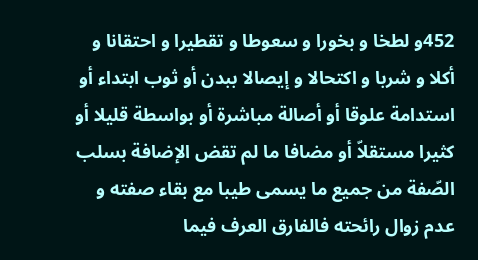452و لطخا و بخورا و سعوطا و تقطيرا و احتقانا و أكلا و شربا و اكتحالا و إيصالا ببدن أو ثوب ابتداء أو استدامة علوقا أو أصالة مباشرة أو بواسطة قليلا أو كثيرا مستقلاّ أو مضافا ما لم تقض الإضافة بسلب الصّفة من جميع ما يسمى طيبا مع بقاء صفته و عدم زوال رائحته فالفارق العرف فيما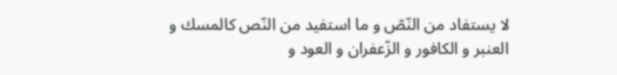لا يستفاد من النّصّ و ما استفيد من النّص كالمسك و العنبر و الكافور و الزّعفران و العود و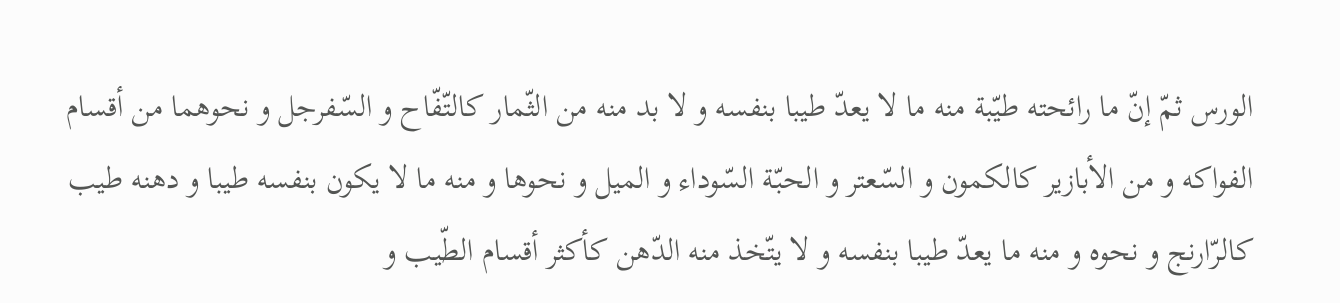الورس ثمّ إنّ ما رائحته طيّبة منه ما لا يعدّ طيبا بنفسه و لا بد منه من الثّمار كالتّفّاح و السّفرجل و نحوهما من أقسام الفواكه و من الأبازير كالكمون و السّعتر و الحبّة السّوداء و الميل و نحوها و منه ما لا يكون بنفسه طيبا و دهنه طيب كالرّارنج و نحوه و منه ما يعدّ طيبا بنفسه و لا يتّخذ منه الدّهن كأكثر أقسام الطّيب و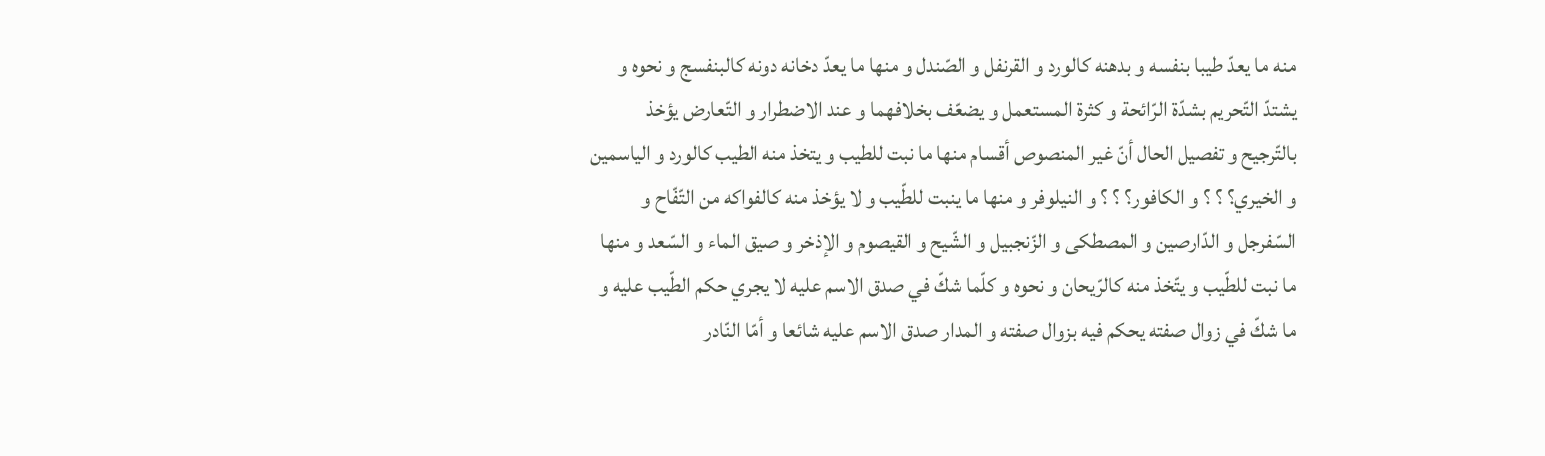منه ما يعدّ طيبا بنفسه و بدهنه كالورد و القرنفل و الصّندل و منها ما يعدّ دخانه دونه كالبنفسج و نحوه و يشتدّ التّحريم بشدّة الرّائحة و كثرة المستعمل و يضعّف بخلافهما و عند الاضطرار و التّعارض يؤخذ بالتّرجيح و تفصيل الحال أنّ غير المنصوص أقسام منها ما نبت للطيب و يتخذ منه الطيب كالورد و الياسمين و الخيري؟ ؟ ؟ و الكافور؟ ؟ ؟ و النيلوفر و منها ما ينبت للطّيب و لا يؤخذ منه كالفواكه من التّفّاح و السّفرجل و الدّارصين و المصطكى و الزّنجبيل و الشّيح و القيصوم و الإذخر و صيق الماء و السّعد و منها ما نبت للطّيب و يتّخذ منه كالرّيحان و نحوه و كلّما شكّ في صدق الاسم عليه لا يجري حكم الطّيب عليه و ما شكّ في زوال صفته يحكم فيه بزوال صفته و المدار صدق الاسم عليه شائعا و أمّا النّادر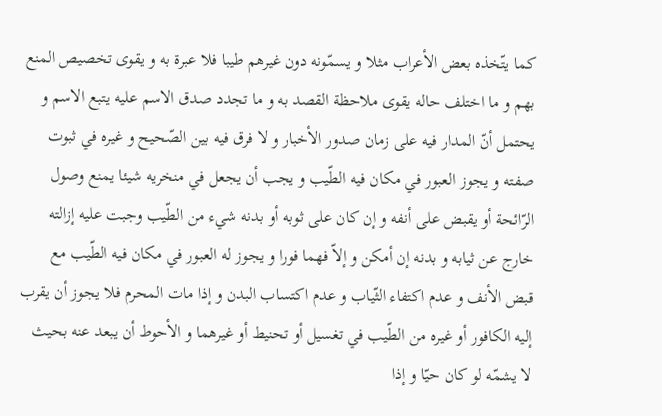كما يتّخذه بعض الأعراب مثلا و يسمّونه دون غيرهم طيبا فلا عبرة به و يقوى تخصيص المنع بهم و ما اختلف حاله يقوى ملاحظة القصد به و ما تجدد صدق الاسم عليه يتبع الاسم و يحتمل أنّ المدار فيه على زمان صدور الأخبار و لا فرق فيه بين الصّحيح و غيره في ثبوت صفته و يجوز العبور في مكان فيه الطّيب و يجب أن يجعل في منخريه شيئا يمنع وصول الرّائحة أو يقبض على أنفه و إن كان على ثوبه أو بدنه شيء من الطّيب وجبت عليه إزالته خارج عن ثيابه و بدنه إن أمكن و إلاّ فهما فورا و يجوز له العبور في مكان فيه الطّيب مع قبض الأنف و عدم اكتفاء الثّياب و عدم اكتساب البدن و إذا مات المحرم فلا يجوز أن يقرب إليه الكافور أو غيره من الطّيب في تغسيل أو تحنيط أو غيرهما و الأحوط أن يبعد عنه بحيث لا يشمّه لو كان حيّا و إذا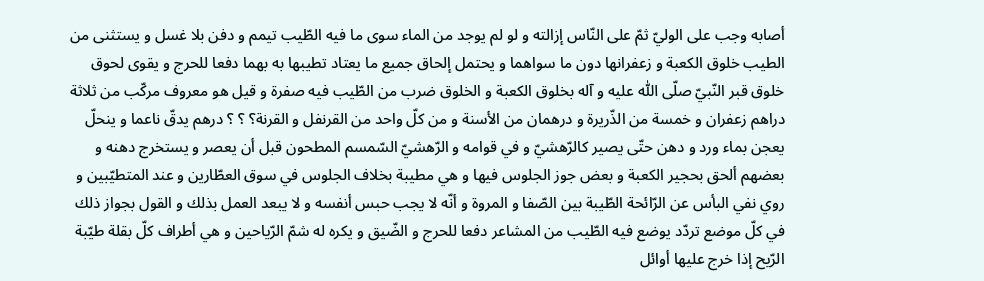أصابه وجب على الوليّ ثمّ على النّاس إزالته و لو لم يوجد من الماء سوى ما فيه الطّيب تيمم و دفن بلا غسل و يستثنى من الطيب خلوق الكعبة و زعفرانها دون ما سواهما و يحتمل إلحاق جميع ما يعتاد تطيبها به بهما دفعا للحرج و يقوى لحوق خلوق قبر النّبيّ صلّى اللّٰه عليه و آله بخلوق الكعبة و الخلوق ضرب من الطّيب فيه صفرة و قيل هو معروف مركّب من ثلاثة دراهم زعفران و خمسة من الذّريرة و درهمان من الأسنة و من كلّ واحد من القرنفل و القرنة؟ ؟ ؟ درهم يدقّ ناعما و ينحلّ يعجن بماء ورد و دهن حتّى يصير كالرّهشيّ و في قوامه و الرّهشيّ السّمسم المطحون قبل أن يعصر و يستخرج دهنه و بعضهم ألحق بحجير الكعبة و بعض جوز الجلوس فيها و هي مطيبة بخلاف الجلوس في سوق العطّارين و عند المتطيّبين و روي نفي البأس عن الرّائحة الطّيبة بين الصّفا و المروة و أنّه لا يجب حبس أنفسه و لا يبعد العمل بذلك و القول بجواز ذلك في كلّ موضع تردّد يوضع فيه الطّيب من المشاعر دفعا للحرج و الضّيق و يكره له شمّ الرّياحين و هي أطراف كلّ بقلة طيّبة الرّيح إذا خرج عليها أوائل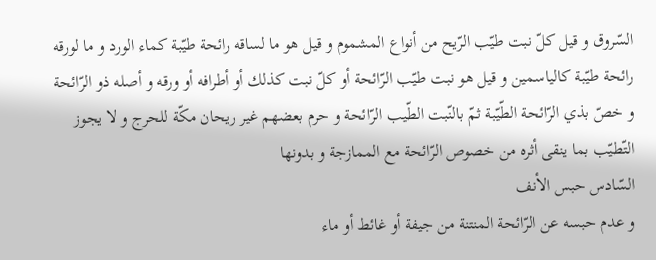السّروق و قيل كلّ نبت طيّب الرّيح من أنواع المشموم و قيل هو ما لساقه رائحة طيّبة كماء الورد و ما لورقه رائحة طيّبة كالياسمين و قيل هو نبت طيّب الرّائحة أو كلّ نبت كذلك أو أطرافه أو ورقه و أصله ذو الرّائحة و خصّ بذي الرّائحة الطّيّبة ثمّ بالنّبت الطّيب الرّائحة و حرم بعضهم غير ريحان مكّة للحرج و لا يجوز التّطيّب بما ينقى أثره من خصوص الرّائحة مع الممازجة و بدونها
السّادس حبس الأنف
و عدم حبسه عن الرّائحة المنتنة من جيفة أو غائط أو ماء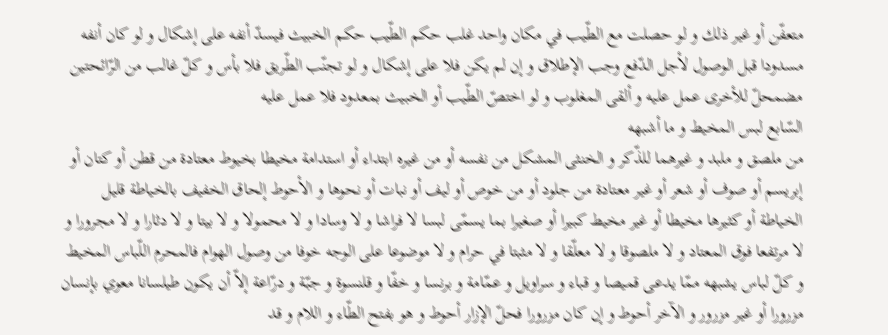متعفّن أو غير ذلك و لو حصلت مع الطّيب في مكان واحد غلب حكم الطّيب حكم الخبيث فيسدّ أنفه على إشكال و لو كان أنفه مسدودا قبل الوصول لأجل الدّفع وجب الإطلاق و إن لم يكن فلا على إشكال و لو تجنّب الطّريق فلا بأس و كلّ غالب من الرّائحتين مضمحلّ للأخرى عمل عليه و ألقى المغلوب و لو اختصّ الطّيب أو الخبيث بمعدود فلا عمل عليه
السّابع لبس المخيط و ما أشبهه
من ملصق و ملبد و غيرهما للذّكر و الخنثى المشكل من نفسه أو من غيره ابتداء أو استدامة مخيطا بخيوط معتادة من قطن أو كتان أو إبريسم أو صوف أو شعر أو غير معتادة من جلود أو من خوص أو ليف أو نبات أو نحوها و الأحوط إلحاق الخفيف بالخياطة قليل الخياطة أو كثيرها مخيطا أو غير مخيط كبيرا أو صغيرا بما يسمّى لبسا لا فراشا و لا وسادا و لا محمولا و لا بيتا و لا دثارا و لا مجرورا و لا مرتفعا فوق المعتاد و لا ملصوقا و لا معلّقا و لا مثبتا في حرام و لا موضوعا على الوجه خوفا من وصول الهوام فالمحرم اللّباس المخيط و كلّ لباس يشبهه ممّا يدعى قميصا و قباء و سراويل و عمّامة و برنسا و خفّا و قلنسوة و جبّة و درّاعة إلاّ أن يكون طيلسانا معوي بإنسان مزرورا أو غير مزرور و الآخر أحوط و إن كان مزرورا فحلّ الإزار أحوط و هو بفتح الطّاء و اللام و قد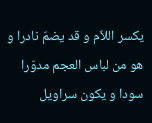يكسر اللاّم و قد يضمّ نادرا و هو من لباس العجم مدوّرا سودا و يكون سراويل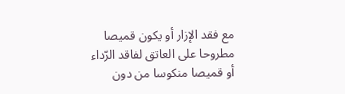مع فقد الإزار أو يكون قميصا مطروحا على العاتق لفاقد الرّداء أو قميصا منكوسا من دون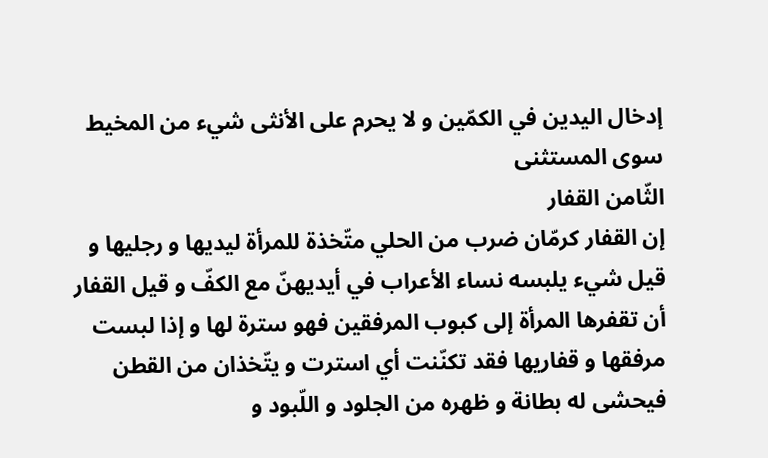إدخال اليدين في الكمّين و لا يحرم على الأنثى شيء من المخيط سوى المستثنى
الثّامن القفار
إن القفار كرمّان ضرب من الحلي متّخذة للمرأة ليديها و رجليها و قيل شيء يلبسه نساء الأعراب في أيديهنّ مع الكفّ و قيل القفار أن تقفرها المرأة إلى كبوب المرفقين فهو سترة لها و إذا لبست مرفقها و قفاريها فقد تكنّنت أي استرت و يتّخذان من القطن فيحشى له بطانة و ظهره من الجلود و اللّبود و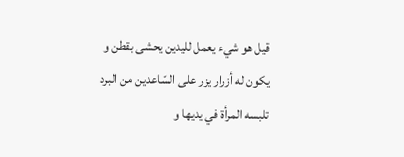قيل هو شيء يعمل لليدين يحشى بقطن و يكون له أزرار يزر على السّاعدين من البرد تلبسه المرأة في يديها و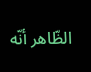الظّاهر أنّه